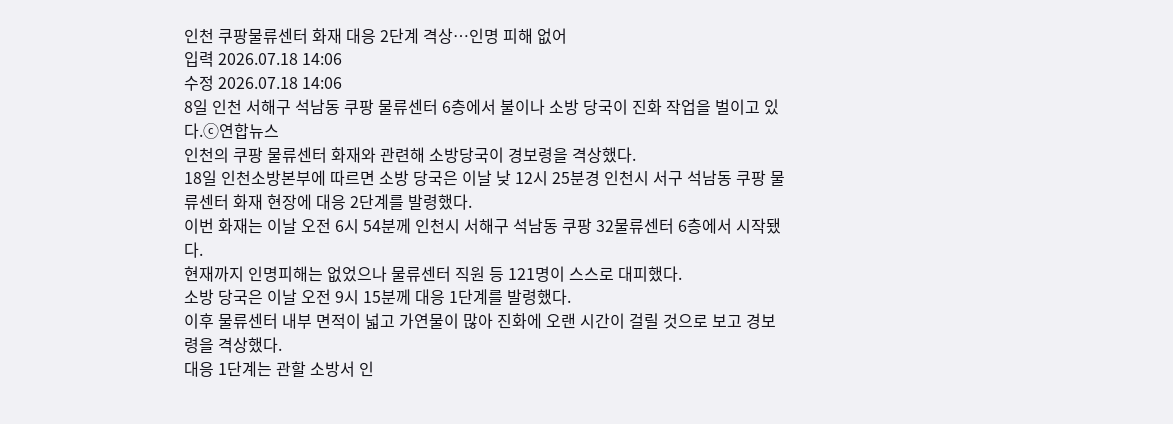인천 쿠팡물류센터 화재 대응 2단계 격상…인명 피해 없어
입력 2026.07.18 14:06
수정 2026.07.18 14:06
8일 인천 서해구 석남동 쿠팡 물류센터 6층에서 불이나 소방 당국이 진화 작업을 벌이고 있다.ⓒ연합뉴스
인천의 쿠팡 물류센터 화재와 관련해 소방당국이 경보령을 격상했다.
18일 인천소방본부에 따르면 소방 당국은 이날 낮 12시 25분경 인천시 서구 석남동 쿠팡 물류센터 화재 현장에 대응 2단계를 발령했다.
이번 화재는 이날 오전 6시 54분께 인천시 서해구 석남동 쿠팡 32물류센터 6층에서 시작됐다.
현재까지 인명피해는 없었으나 물류센터 직원 등 121명이 스스로 대피했다.
소방 당국은 이날 오전 9시 15분께 대응 1단계를 발령했다.
이후 물류센터 내부 면적이 넓고 가연물이 많아 진화에 오랜 시간이 걸릴 것으로 보고 경보령을 격상했다.
대응 1단계는 관할 소방서 인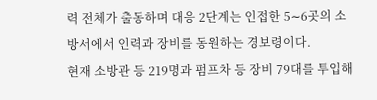력 전체가 출동하며 대응 2단계는 인접한 5∼6곳의 소방서에서 인력과 장비를 동원하는 경보령이다.
현재 소방관 등 219명과 펌프차 등 장비 79대를 투입해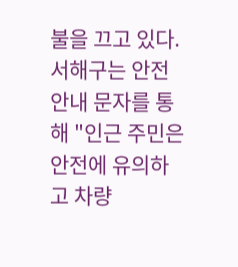불을 끄고 있다.
서해구는 안전 안내 문자를 통해 "인근 주민은 안전에 유의하고 차량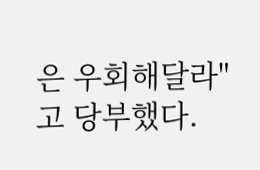은 우회해달라"고 당부했다.